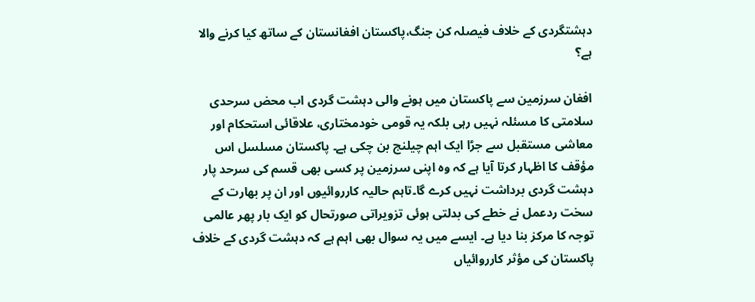دہشتگردی کے خلاف فیصلہ کن جنگ،پاکستان افغانستان کے ساتھ کیا کرنے والا ہے؟

افغان سرزمین سے پاکستان میں ہونے والی دہشت گردی اب محض سرحدی سلامتی کا مسئلہ نہیں رہی بلکہ یہ قومی خودمختاری، علاقائی استحکام اور معاشی مستقبل سے جڑا ایک اہم چیلنج بن چکی ہے۔ پاکستان مسلسل اس مؤقف کا اظہار کرتا آیا ہے کہ وہ اپنی سرزمین پر کسی بھی قسم کی سرحد پار دہشت گردی برداشت نہیں کرے گا۔تاہم حالیہ کارروائیوں اور ان پر بھارت کے سخت ردعمل نے خطے کی بدلتی ہوئی تزویراتی صورتحال کو ایک بار پھر عالمی توجہ کا مرکز بنا دیا ہے۔ ایسے میں یہ سوال بھی اہم ہے کہ دہشت گردی کے خلاف پاکستان کی مؤثر کارروائیاں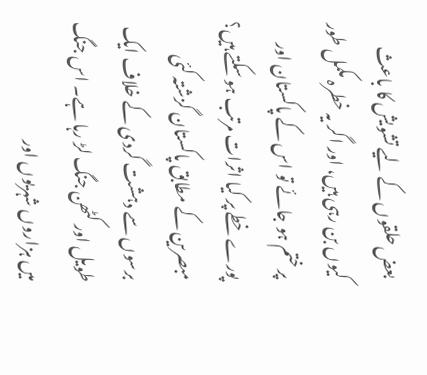بعض حلقوں کے لیے تشویش کا باعث کیوں بن رہی ہیں، اور اگر یہ خطرہ مکمل طور پر ختم ہو جائے تو اس کے پاکستان اور پورے خطے پر کیا اثرات مرتب ہو سکتے ہیں؟
مبصرین کے مطابق پاکستان گزشتہ کئی برسوں سے دہشت گردی کے خلاف ایک طویل اور کٹھن جنگ لڑ رہا ہے۔ اس جنگ میں ہزاروں شہریوں اور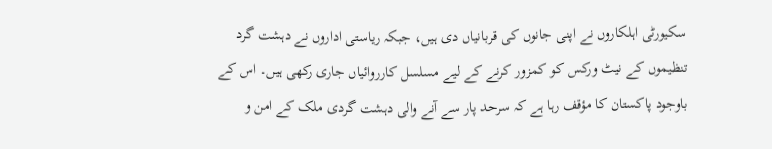سکیورٹی اہلکاروں نے اپنی جانوں کی قربانیاں دی ہیں، جبکہ ریاستی اداروں نے دہشت گرد تنظیموں کے نیٹ ورکس کو کمزور کرنے کے لیے مسلسل کارروائیاں جاری رکھی ہیں۔ اس کے باوجود پاکستان کا مؤقف رہا ہے کہ سرحد پار سے آنے والی دہشت گردی ملک کے امن و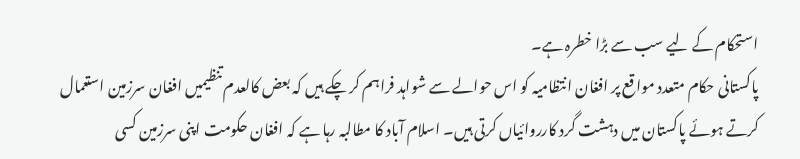استحکام کے لیے سب سے بڑا خطرہ ہے۔
پاکستانی حکام متعدد مواقع پر افغان انتظامیہ کو اس حوالے سے شواہد فراہم کر چکے ہیں کہ بعض کالعدم تنظیمیں افغان سرزمین استعمال کرتے ہوئے پاکستان میں دہشت گرد کارروائیاں کرتی ہیں۔ اسلام آباد کا مطالبہ رہا ہے کہ افغان حکومت اپنی سرزمین کسی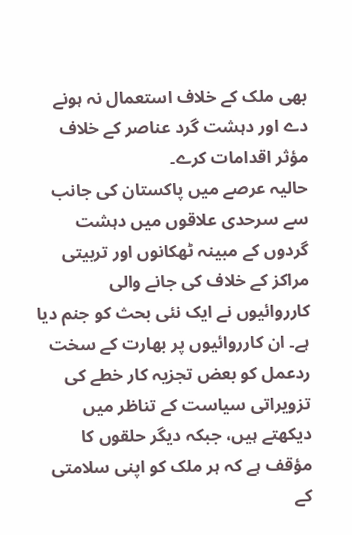بھی ملک کے خلاف استعمال نہ ہونے دے اور دہشت گرد عناصر کے خلاف مؤثر اقدامات کرے۔
حالیہ عرصے میں پاکستان کی جانب سے سرحدی علاقوں میں دہشت گردوں کے مبینہ ٹھکانوں اور تربیتی مراکز کے خلاف کی جانے والی کارروائیوں نے ایک نئی بحث کو جنم دیا ہے۔ ان کارروائیوں پر بھارت کے سخت ردعمل کو بعض تجزیہ کار خطے کی تزویراتی سیاست کے تناظر میں دیکھتے ہیں، جبکہ دیگر حلقوں کا مؤقف ہے کہ ہر ملک کو اپنی سلامتی کے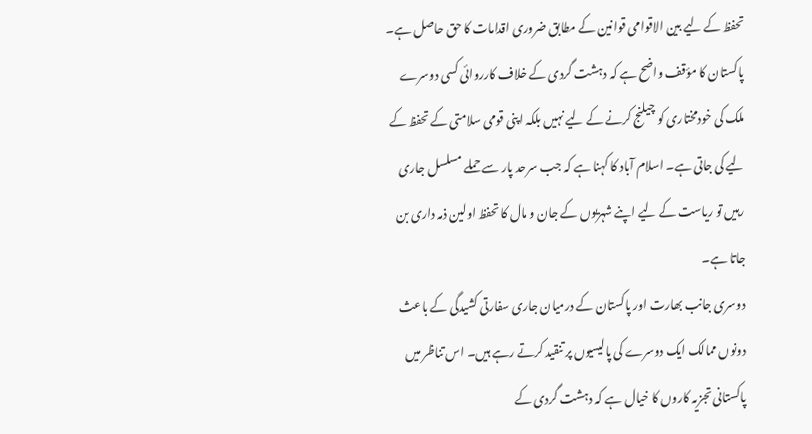تحفظ کے لیے بین الاقوامی قوانین کے مطابق ضروری اقدامات کا حق حاصل ہے۔
پاکستان کا مؤقف واضح ہے کہ دہشت گردی کے خلاف کارروائی کسی دوسرے ملک کی خودمختاری کو چیلنج کرنے کے لیے نہیں بلکہ اپنی قومی سلامتی کے تحفظ کے لیے کی جاتی ہے۔ اسلام آباد کا کہنا ہے کہ جب سرحد پار سے حملے مسلسل جاری رہیں تو ریاست کے لیے اپنے شہریوں کے جان و مال کا تحفظ اولین ذمہ داری بن جاتا ہے۔
دوسری جانب بھارت اور پاکستان کے درمیان جاری سفارتی کشیدگی کے باعث دونوں ممالک ایک دوسرے کی پالیسیوں پر تنقید کرتے رہے ہیں۔ اس تناظر میں پاکستانی تجزیہ کاروں کا خیال ہے کہ دہشت گردی کے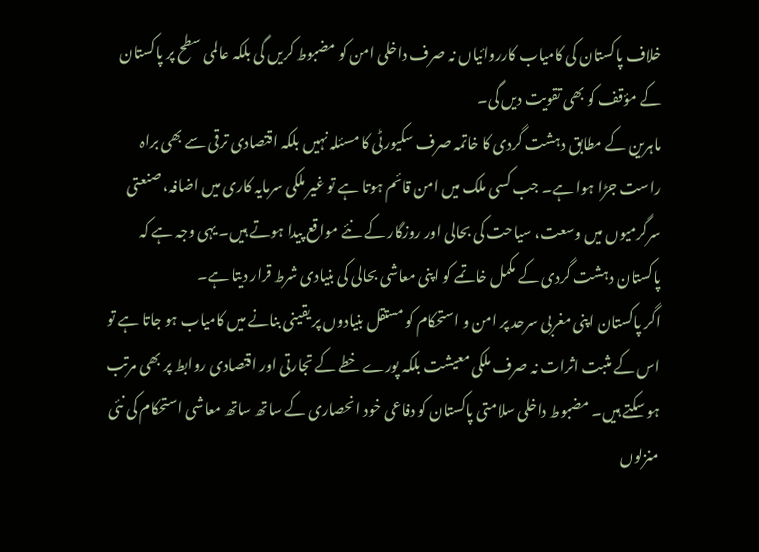خلاف پاکستان کی کامیاب کارروائیاں نہ صرف داخلی امن کو مضبوط کریں گی بلکہ عالمی سطح پر پاکستان کے مؤقف کو بھی تقویت دیں گی۔
ماہرین کے مطابق دہشت گردی کا خاتمہ صرف سکیورٹی کا مسئلہ نہیں بلکہ اقتصادی ترقی سے بھی براہ راست جڑا ہوا ہے۔ جب کسی ملک میں امن قائم ہوتا ہے تو غیر ملکی سرمایہ کاری میں اضافہ، صنعتی سرگرمیوں میں وسعت، سیاحت کی بحالی اور روزگار کے نئے مواقع پیدا ہوتے ہیں۔ یہی وجہ ہے کہ پاکستان دہشت گردی کے مکمل خاتمے کو اپنی معاشی بحالی کی بنیادی شرط قرار دیتا ہے۔
اگر پاکستان اپنی مغربی سرحد پر امن و استحکام کو مستقل بنیادوں پر یقینی بنانے میں کامیاب ہو جاتا ہے تو اس کے مثبت اثرات نہ صرف ملکی معیشت بلکہ پورے خطے کے تجارتی اور اقتصادی روابط پر بھی مرتب ہو سکتے ہیں۔ مضبوط داخلی سلامتی پاکستان کو دفاعی خود انحصاری کے ساتھ ساتھ معاشی استحکام کی نئی منزلوں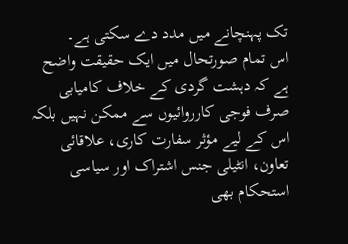تک پہنچانے میں مدد دے سکتی ہے۔
اس تمام صورتحال میں ایک حقیقت واضح ہے کہ دہشت گردی کے خلاف کامیابی صرف فوجی کارروائیوں سے ممکن نہیں بلکہ اس کے لیے مؤثر سفارت کاری، علاقائی تعاون، انٹیلی جنس اشتراک اور سیاسی استحکام بھی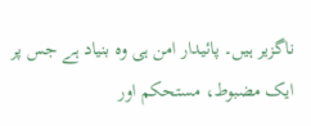ناگزیر ہیں۔ پائیدار امن ہی وہ بنیاد ہے جس پر ایک مضبوط، مستحکم اور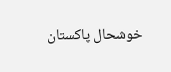خوشحال پاکستان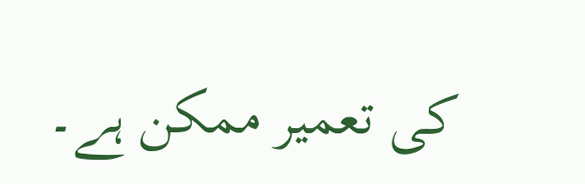کی تعمیر ممکن ہے۔